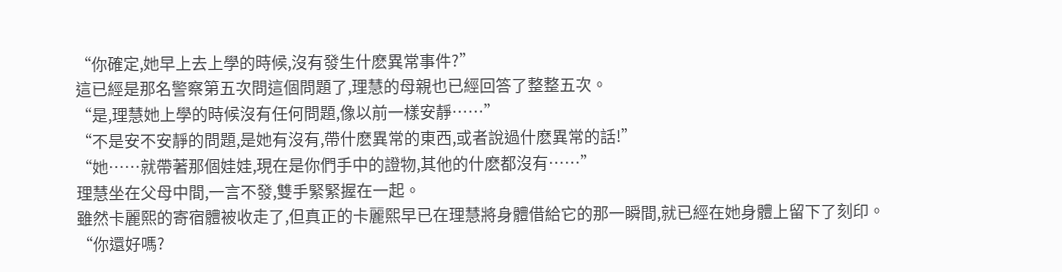“你確定,她早上去上學的時候,沒有發生什麽異常事件?”
這已經是那名警察第五次問這個問題了,理慧的母親也已經回答了整整五次。
“是,理慧她上學的時候沒有任何問題,像以前一樣安靜……”
“不是安不安靜的問題,是她有沒有,帶什麽異常的東西,或者說過什麽異常的話!”
“她……就帶著那個娃娃,現在是你們手中的證物,其他的什麽都沒有……”
理慧坐在父母中間,一言不發,雙手緊緊握在一起。
雖然卡麗熙的寄宿體被收走了,但真正的卡麗熙早已在理慧將身體借給它的那一瞬間,就已經在她身體上留下了刻印。
“你還好嗎?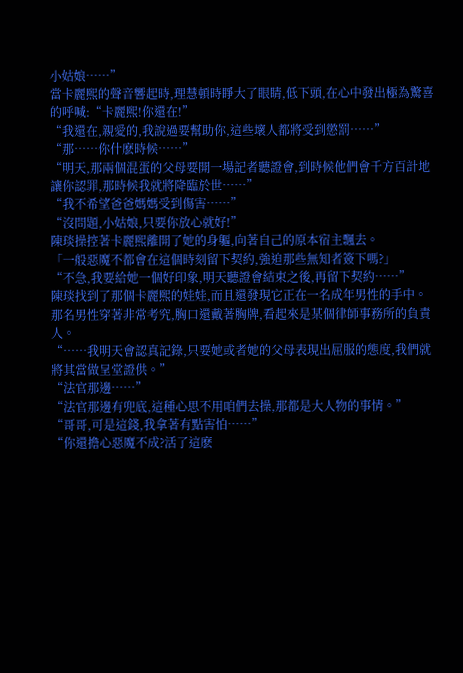小姑娘……”
當卡麗熙的聲音響起時,理慧頓時睜大了眼睛,低下頭,在心中發出極為驚喜的呼喊:“卡麗熙!你還在!”
“我還在,親愛的,我說過要幫助你,這些壞人都將受到懲罰……”
“那……你什麽時候……”
“明天,那兩個混蛋的父母要開一場記者聽證會,到時候他們會千方百計地讓你認罪,那時候我就將降臨於世……”
“我不希望爸爸媽媽受到傷害……”
“沒問題,小姑娘,只要你放心就好!”
陳琰操控著卡麗熙離開了她的身軀,向著自己的原本宿主飄去。
「一般惡魔不都會在這個時刻留下契約,強迫那些無知者簽下嗎?」
“不急,我要給她一個好印象,明天聽證會結束之後,再留下契約……”
陳琰找到了那個卡麗熙的娃娃,而且還發現它正在一名成年男性的手中。
那名男性穿著非常考究,胸口還戴著胸牌,看起來是某個律師事務所的負責人。
“……我明天會認真記錄,只要她或者她的父母表現出屈服的態度,我們就將其當做呈堂證供。”
“法官那邊……”
“法官那邊有兜底,這種心思不用咱們去操,那都是大人物的事情。”
“哥哥,可是這錢,我拿著有點害怕……”
“你還擔心惡魔不成?活了這麽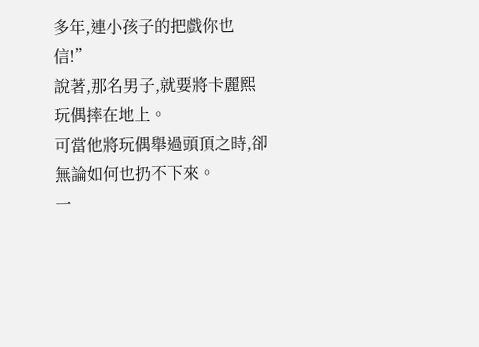多年,連小孩子的把戲你也信!”
說著,那名男子,就要將卡麗熙玩偶摔在地上。
可當他將玩偶舉過頭頂之時,卻無論如何也扔不下來。
一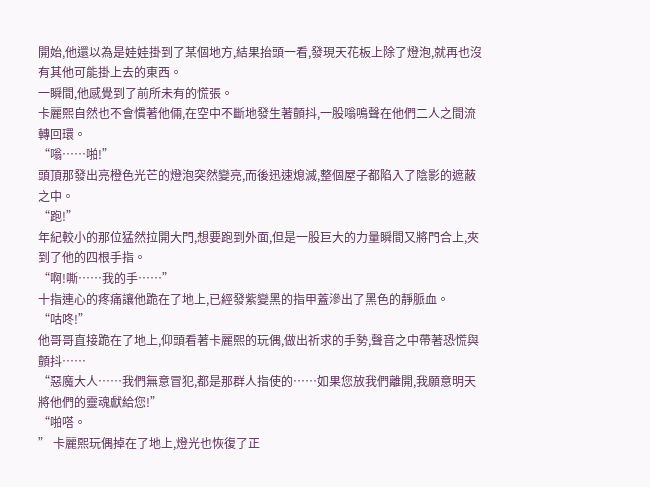開始,他還以為是娃娃掛到了某個地方,結果抬頭一看,發現天花板上除了燈泡,就再也沒有其他可能掛上去的東西。
一瞬間,他感覺到了前所未有的慌張。
卡麗熙自然也不會慣著他倆,在空中不斷地發生著顫抖,一股嗡鳴聲在他們二人之間流轉回環。
“嗡……啪!”
頭頂那發出亮橙色光芒的燈泡突然變亮,而後迅速熄滅,整個屋子都陷入了陰影的遮蔽之中。
“跑!”
年紀較小的那位猛然拉開大門,想要跑到外面,但是一股巨大的力量瞬間又將門合上,夾到了他的四根手指。
“啊!嘶……我的手……”
十指連心的疼痛讓他跪在了地上,已經發紫變黑的指甲蓋滲出了黑色的靜脈血。
“咕咚!”
他哥哥直接跪在了地上,仰頭看著卡麗熙的玩偶,做出祈求的手勢,聲音之中帶著恐慌與顫抖……
“惡魔大人……我們無意冒犯,都是那群人指使的……如果您放我們離開,我願意明天將他們的靈魂獻給您!”
“啪嗒。
” 卡麗熙玩偶掉在了地上,燈光也恢復了正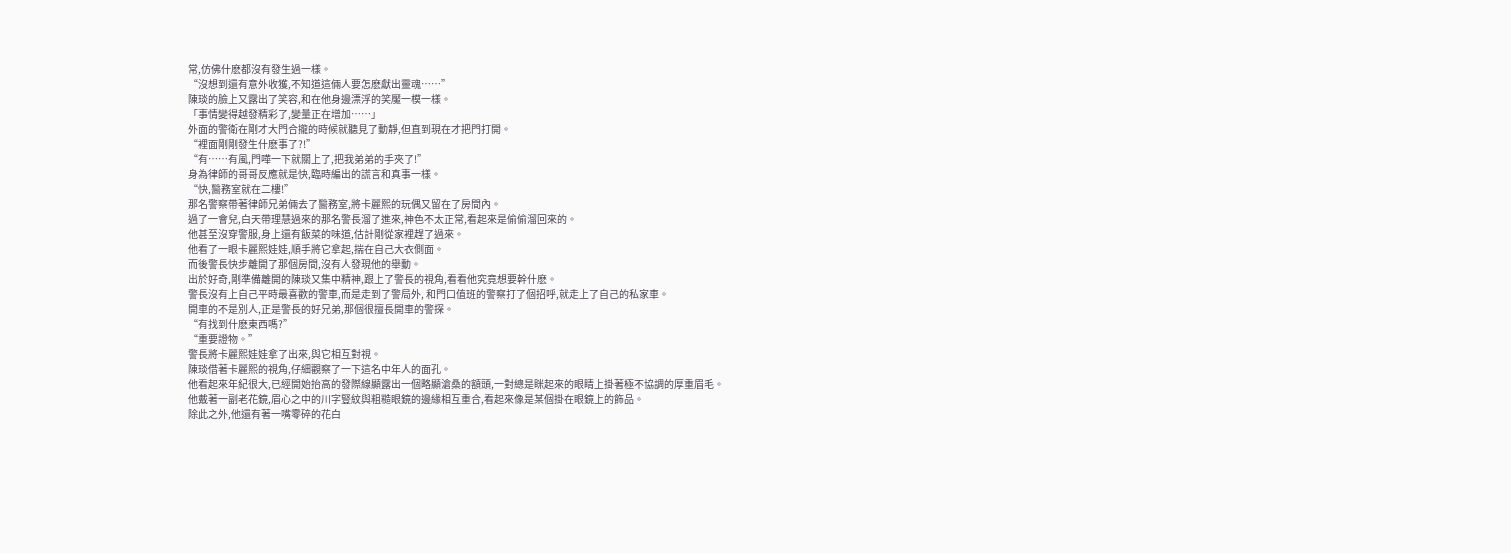常,仿佛什麽都沒有發生過一樣。
“沒想到還有意外收獲,不知道這倆人要怎麽獻出靈魂……”
陳琰的臉上又露出了笑容,和在他身邊漂浮的笑魘一模一樣。
「事情變得越發精彩了,變量正在增加……」
外面的警衛在剛才大門合攏的時候就聽見了動靜,但直到現在才把門打開。
“裡面剛剛發生什麽事了?!”
“有……有風,門嘩一下就關上了,把我弟弟的手夾了!”
身為律師的哥哥反應就是快,臨時編出的謊言和真事一樣。
“快,醫務室就在二樓!”
那名警察帶著律師兄弟倆去了醫務室,將卡麗熙的玩偶又留在了房間內。
過了一會兒,白天帶理慧過來的那名警長溜了進來,神色不太正常,看起來是偷偷溜回來的。
他甚至沒穿警服,身上還有飯菜的味道,估計剛從家裡趕了過來。
他看了一眼卡麗熙娃娃,順手將它拿起,揣在自己大衣側面。
而後警長快步離開了那個房間,沒有人發現他的舉動。
出於好奇,剛準備離開的陳琰又集中精神,跟上了警長的視角,看看他究竟想要幹什麽。
警長沒有上自己平時最喜歡的警車,而是走到了警局外, 和門口值班的警察打了個招呼,就走上了自己的私家車。
開車的不是別人,正是警長的好兄弟,那個很擅長開車的警探。
“有找到什麽東西嗎?”
“重要證物。”
警長將卡麗熙娃娃拿了出來,與它相互對視。
陳琰借著卡麗熙的視角,仔細觀察了一下這名中年人的面孔。
他看起來年紀很大,已經開始抬高的發際線顯露出一個略顯滄桑的額頭,一對總是眯起來的眼睛上掛著極不協調的厚重眉毛。
他戴著一副老花鏡,眉心之中的川字豎紋與粗糙眼鏡的邊緣相互重合,看起來像是某個掛在眼鏡上的飾品。
除此之外,他還有著一嘴零碎的花白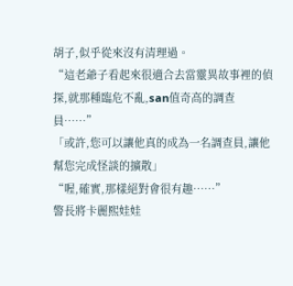胡子,似乎從來沒有清理過。
“這老爺子看起來很適合去當靈異故事裡的偵探,就那種臨危不亂,san值奇高的調查員……”
「或許,您可以讓他真的成為一名調查員,讓他幫您完成怪談的擴散」
“喔,確實,那樣絕對會很有趣……”
警長將卡麗熙娃娃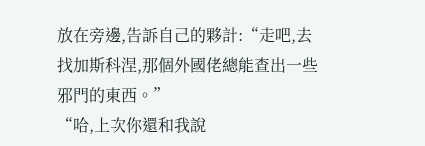放在旁邊,告訴自己的夥計:“走吧,去找加斯科涅,那個外國佬總能查出一些邪門的東西。”
“哈,上次你還和我說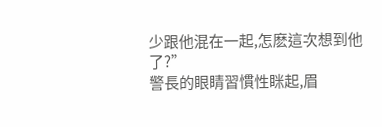少跟他混在一起,怎麽這次想到他了?”
警長的眼睛習慣性眯起,眉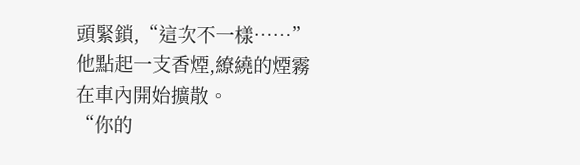頭緊鎖,“這次不一樣……”
他點起一支香煙,繚繞的煙霧在車內開始擴散。
“你的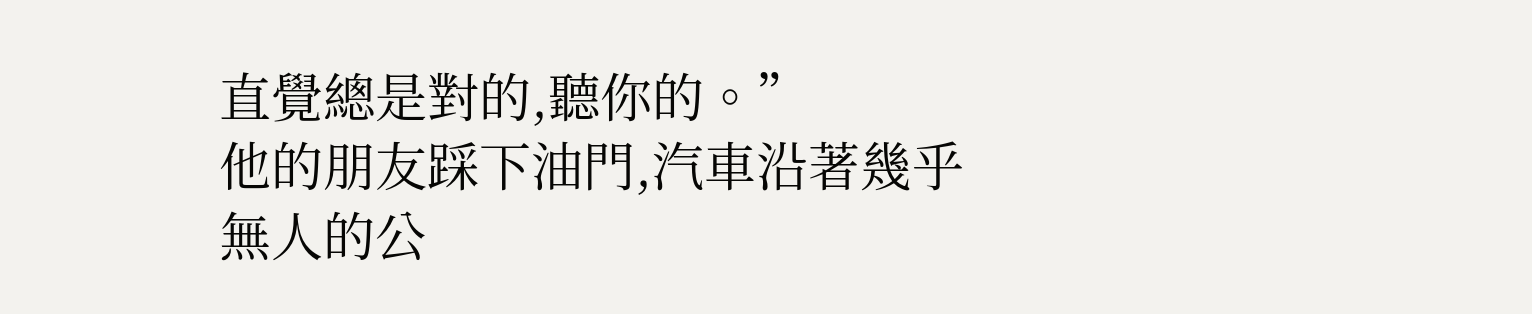直覺總是對的,聽你的。”
他的朋友踩下油門,汽車沿著幾乎無人的公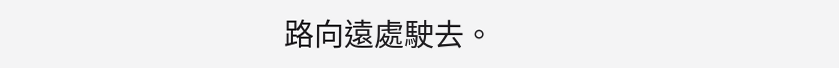路向遠處駛去。